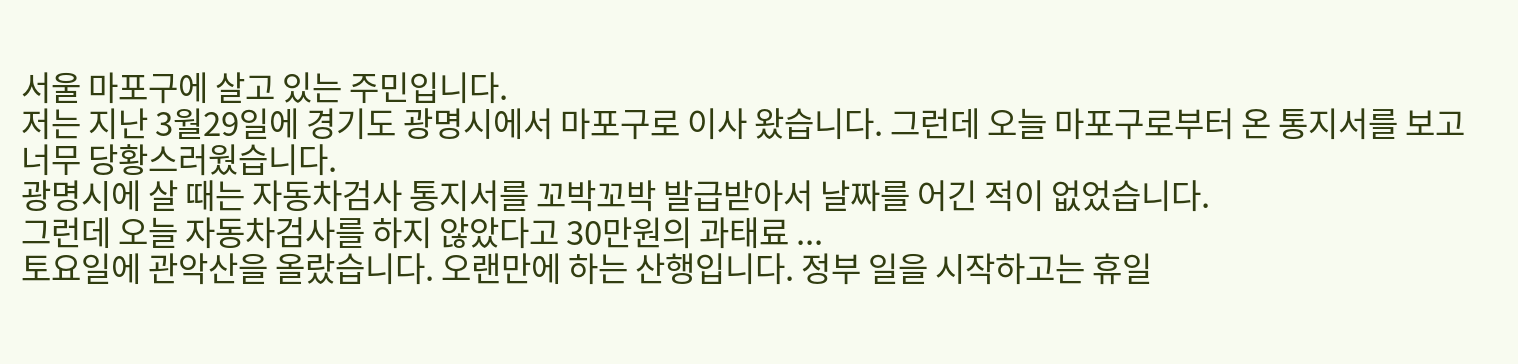서울 마포구에 살고 있는 주민입니다.
저는 지난 3월29일에 경기도 광명시에서 마포구로 이사 왔습니다. 그런데 오늘 마포구로부터 온 통지서를 보고 너무 당황스러웠습니다.
광명시에 살 때는 자동차검사 통지서를 꼬박꼬박 발급받아서 날짜를 어긴 적이 없었습니다.
그런데 오늘 자동차검사를 하지 않았다고 30만원의 과태료 ...
토요일에 관악산을 올랐습니다. 오랜만에 하는 산행입니다. 정부 일을 시작하고는 휴일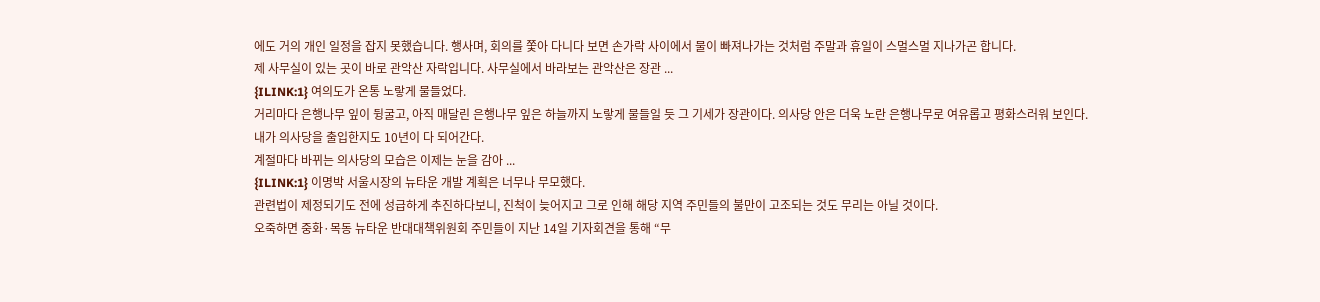에도 거의 개인 일정을 잡지 못했습니다. 행사며, 회의를 쫓아 다니다 보면 손가락 사이에서 물이 빠져나가는 것처럼 주말과 휴일이 스멀스멀 지나가곤 합니다.
제 사무실이 있는 곳이 바로 관악산 자락입니다. 사무실에서 바라보는 관악산은 장관 ...
{ILINK:1} 여의도가 온통 노랗게 물들었다.
거리마다 은행나무 잎이 뒹굴고, 아직 매달린 은행나무 잎은 하늘까지 노랗게 물들일 듯 그 기세가 장관이다. 의사당 안은 더욱 노란 은행나무로 여유롭고 평화스러워 보인다.
내가 의사당을 출입한지도 10년이 다 되어간다.
계절마다 바뀌는 의사당의 모습은 이제는 눈을 감아 ...
{ILINK:1} 이명박 서울시장의 뉴타운 개발 계획은 너무나 무모했다.
관련법이 제정되기도 전에 성급하게 추진하다보니, 진척이 늦어지고 그로 인해 해당 지역 주민들의 불만이 고조되는 것도 무리는 아닐 것이다.
오죽하면 중화·목동 뉴타운 반대대책위원회 주민들이 지난 14일 기자회견을 통해 “무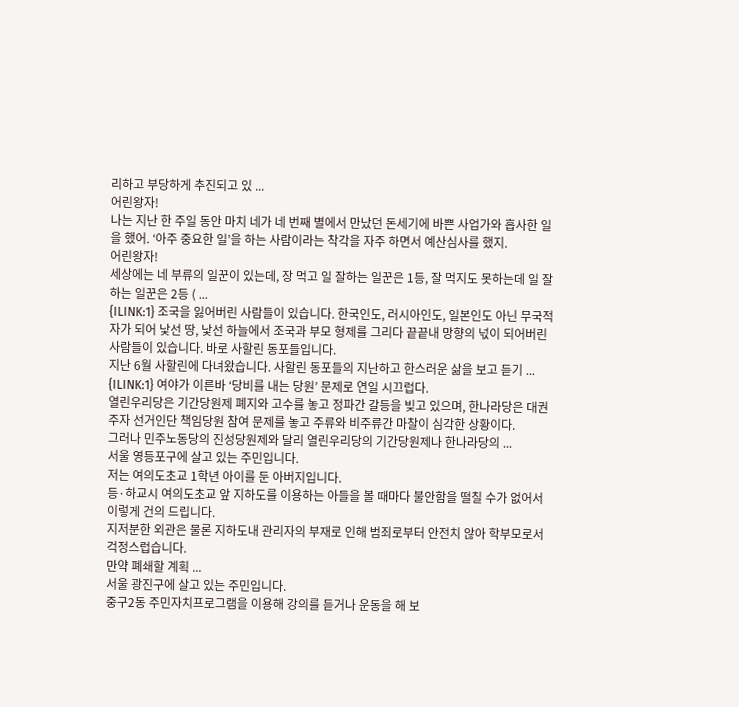리하고 부당하게 추진되고 있 ...
어린왕자!
나는 지난 한 주일 동안 마치 네가 네 번째 별에서 만났던 돈세기에 바쁜 사업가와 흡사한 일을 했어. ‘아주 중요한 일’을 하는 사람이라는 착각을 자주 하면서 예산심사를 했지.
어린왕자!
세상에는 네 부류의 일꾼이 있는데, 장 먹고 일 잘하는 일꾼은 1등, 잘 먹지도 못하는데 일 잘하는 일꾼은 2등 ( ...
{ILINK:1} 조국을 잃어버린 사람들이 있습니다. 한국인도, 러시아인도, 일본인도 아닌 무국적자가 되어 낯선 땅, 낯선 하늘에서 조국과 부모 형제를 그리다 끝끝내 망향의 넋이 되어버린 사람들이 있습니다. 바로 사할린 동포들입니다.
지난 6월 사할린에 다녀왔습니다. 사할린 동포들의 지난하고 한스러운 삶을 보고 듣기 ...
{ILINK:1} 여야가 이른바 ‘당비를 내는 당원’ 문제로 연일 시끄럽다.
열린우리당은 기간당원제 폐지와 고수를 놓고 정파간 갈등을 빚고 있으며, 한나라당은 대권주자 선거인단 책임당원 참여 문제를 놓고 주류와 비주류간 마찰이 심각한 상황이다.
그러나 민주노동당의 진성당원제와 달리 열린우리당의 기간당원제나 한나라당의 ...
서울 영등포구에 살고 있는 주민입니다.
저는 여의도초교 1학년 아이를 둔 아버지입니다.
등·하교시 여의도초교 앞 지하도를 이용하는 아들을 볼 때마다 불안함을 떨칠 수가 없어서 이렇게 건의 드립니다.
지저분한 외관은 물론 지하도내 관리자의 부재로 인해 범죄로부터 안전치 않아 학부모로서 걱정스럽습니다.
만약 폐쇄할 계획 ...
서울 광진구에 살고 있는 주민입니다.
중구2동 주민자치프로그램을 이용해 강의를 듣거나 운동을 해 보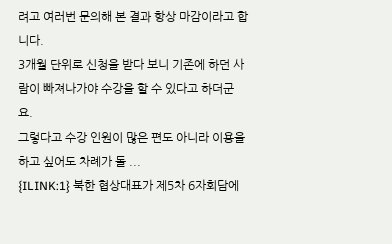려고 여러번 문의해 본 결과 항상 마감이라고 합니다.
3개월 단위로 신청을 받다 보니 기존에 하던 사람이 빠져나가야 수강을 할 수 있다고 하더군요.
그렇다고 수강 인원이 많은 편도 아니라 이용을 하고 싶어도 차례가 돌 ...
{ILINK:1} 북한 협상대표가 제5차 6자회담에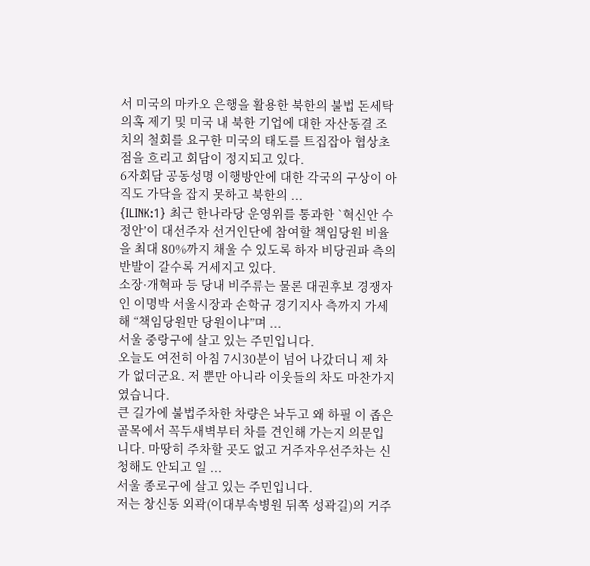서 미국의 마카오 은행을 활용한 북한의 불법 돈세탁 의혹 제기 및 미국 내 북한 기업에 대한 자산동결 조치의 철회를 요구한 미국의 태도를 트집잡아 협상초점을 흐리고 회담이 정지되고 있다.
6자회담 공동성명 이행방안에 대한 각국의 구상이 아직도 가닥을 잡지 못하고 북한의 ...
{ILINK:1} 최근 한나라당 운영위를 통과한 `혁신안 수정안’이 대선주자 선거인단에 참여할 책임당원 비율을 최대 80%까지 채울 수 있도록 하자 비당권파 측의 반발이 갈수록 거세지고 있다.
소장·개혁파 등 당내 비주류는 물론 대권후보 경쟁자인 이명박 서울시장과 손학규 경기지사 측까지 가세해 “책임당원만 당원이냐”며 ...
서울 중랑구에 살고 있는 주민입니다.
오늘도 여전히 아침 7시30분이 넘어 나갔더니 제 차가 없더군요. 저 뿐만 아니라 이웃들의 차도 마찬가지였습니다.
큰 길가에 불법주차한 차량은 놔두고 왜 하필 이 좁은 골목에서 꼭두새벽부터 차를 견인해 가는지 의문입니다. 마땅히 주차할 곳도 없고 거주자우선주차는 신청해도 안되고 일 ...
서울 종로구에 살고 있는 주민입니다.
저는 창신동 외곽(이대부속병원 뒤쪽 성곽길)의 거주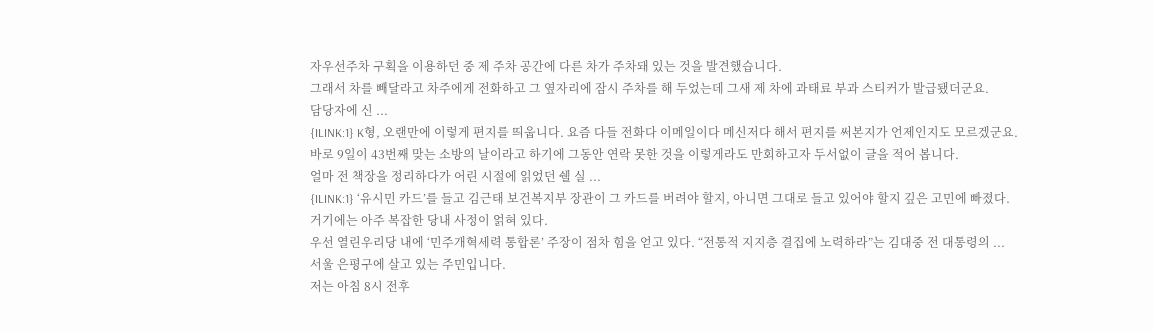자우선주차 구획을 이용하던 중 제 주차 공간에 다른 차가 주차돼 있는 것을 발견했습니다.
그래서 차를 빼달라고 차주에게 전화하고 그 옆자리에 잠시 주차를 해 두었는데 그새 제 차에 과태료 부과 스티커가 발급됐더군요.
담당자에 신 ...
{ILINK:1} K형, 오랜만에 이렇게 편지를 띄웁니다. 요즘 다들 전화다 이메일이다 메신저다 해서 편지를 써본지가 언제인지도 모르겠군요.
바로 9일이 43번째 맞는 소방의 날이라고 하기에 그동안 연락 못한 것을 이렇게라도 만회하고자 두서없이 글을 적어 봅니다.
얼마 전 책장을 정리하다가 어린 시절에 읽었던 쉘 실 ...
{ILINK:1} ‘유시민 카드’를 들고 김근태 보건복지부 장관이 그 카드를 버려야 할지, 아니면 그대로 들고 있어야 할지 깊은 고민에 빠졌다.
거기에는 아주 복잡한 당내 사정이 얽혀 있다.
우선 열린우리당 내에 ‘민주개혁세력 통합론’ 주장이 점차 힘을 얻고 있다. “전통적 지지층 결집에 노력하라”는 김대중 전 대통령의 ...
서울 은평구에 살고 있는 주민입니다.
저는 아침 8시 전후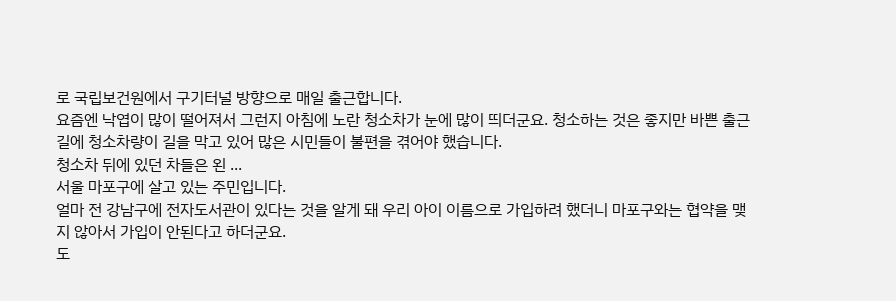로 국립보건원에서 구기터널 방향으로 매일 출근합니다.
요즘엔 낙엽이 많이 떨어져서 그런지 아침에 노란 청소차가 눈에 많이 띄더군요. 청소하는 것은 좋지만 바쁜 출근길에 청소차량이 길을 막고 있어 많은 시민들이 불편을 겪어야 했습니다.
청소차 뒤에 있던 차들은 왼 ...
서울 마포구에 살고 있는 주민입니다.
얼마 전 강남구에 전자도서관이 있다는 것을 알게 돼 우리 아이 이름으로 가입하려 했더니 마포구와는 협약을 맺지 않아서 가입이 안된다고 하더군요.
도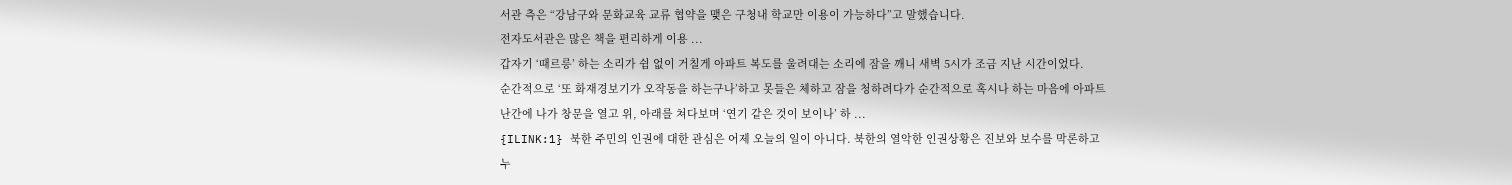서관 측은 “강남구와 문화교육 교류 협약을 맺은 구청내 학교만 이용이 가능하다”고 말했습니다.
전자도서관은 많은 책을 편리하게 이용 ...
갑자기 ‘때르릉’ 하는 소리가 쉼 없이 거칠게 아파트 복도를 울려대는 소리에 잠을 깨니 새벽 5시가 조금 지난 시간이었다.
순간적으로 ‘또 화재경보기가 오작동을 하는구나’하고 못들은 체하고 잠을 청하려다가 순간적으로 혹시나 하는 마음에 아파트 난간에 나가 창문을 열고 위, 아래를 쳐다보며 ‘연기 같은 것이 보이나’ 하 ...
{ILINK:1} 북한 주민의 인권에 대한 관심은 어제 오늘의 일이 아니다. 북한의 열악한 인권상황은 진보와 보수를 막론하고 누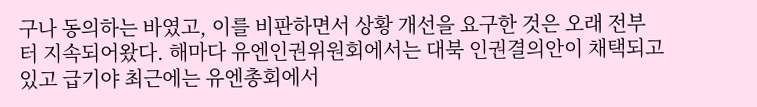구나 동의하는 바였고, 이를 비판하면서 상황 개선을 요구한 것은 오래 전부터 지속되어왔다. 해마다 유엔인권위원회에서는 대북 인권결의안이 채택되고 있고 급기야 최근에는 유엔총회에서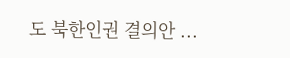도 북한인권 결의안 ...